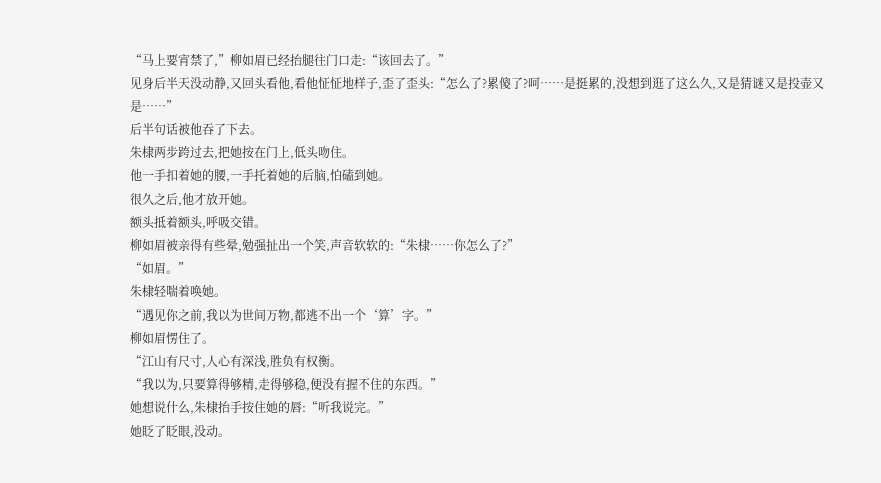“马上要宵禁了,”柳如眉已经抬腿往门口走:“该回去了。”
见身后半天没动静,又回头看他,看他怔怔地样子,歪了歪头:“怎么了?累傻了?呵……是挺累的,没想到逛了这么久,又是猜谜又是投壶又是……”
后半句话被他吞了下去。
朱棣两步跨过去,把她按在门上,低头吻住。
他一手扣着她的腰,一手托着她的后脑,怕磕到她。
很久之后,他才放开她。
额头抵着额头,呼吸交错。
柳如眉被亲得有些晕,勉强扯出一个笑,声音软软的:“朱棣……你怎么了?”
“如眉。”
朱棣轻喘着唤她。
“遇见你之前,我以为世间万物,都逃不出一个‘算’字。”
柳如眉愣住了。
“江山有尺寸,人心有深浅,胜负有权衡。
“我以为,只要算得够精,走得够稳,便没有握不住的东西。”
她想说什么,朱棣抬手按住她的唇:“听我说完。”
她眨了眨眼,没动。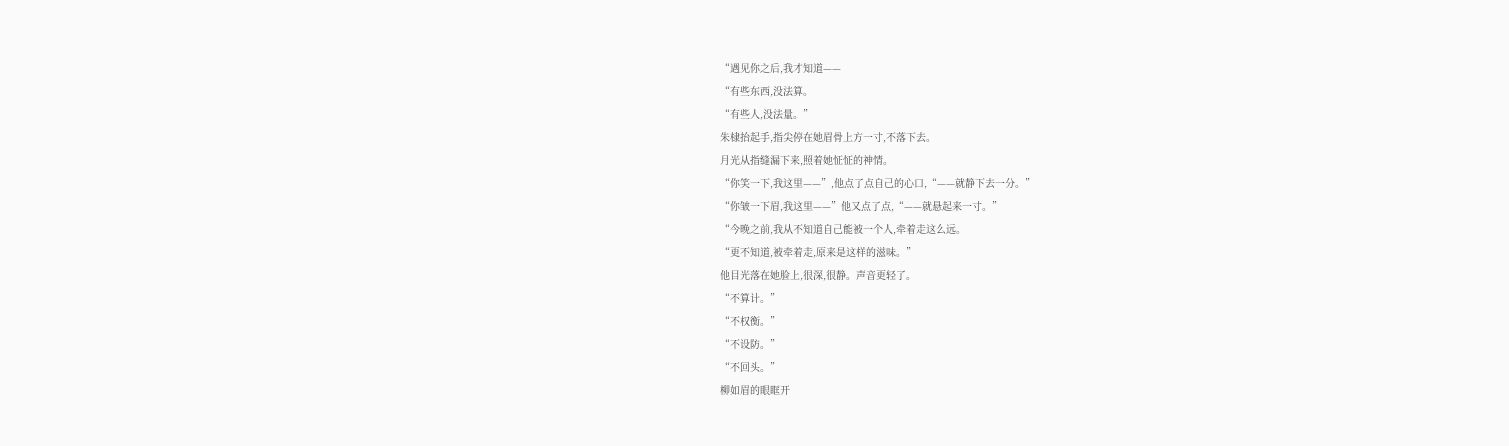“遇见你之后,我才知道——
“有些东西,没法算。
“有些人,没法量。”
朱棣抬起手,指尖停在她眉骨上方一寸,不落下去。
月光从指缝漏下来,照着她怔怔的神情。
“你笑一下,我这里——”,他点了点自己的心口,“——就静下去一分。”
“你皱一下眉,我这里——”他又点了点,“——就悬起来一寸。”
“今晚之前,我从不知道自己能被一个人,牵着走这么远。
“更不知道,被牵着走,原来是这样的滋味。”
他目光落在她脸上,很深,很静。声音更轻了。
“不算计。”
“不权衡。”
“不设防。”
“不回头。”
柳如眉的眼眶开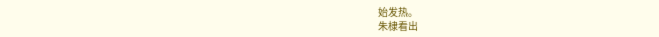始发热。
朱棣看出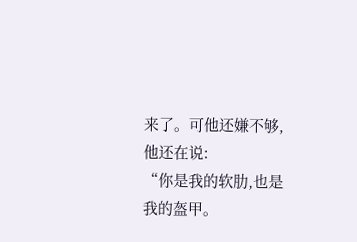来了。可他还嫌不够,他还在说:
“你是我的软肋,也是我的盔甲。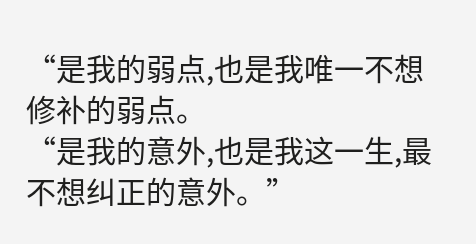“是我的弱点,也是我唯一不想修补的弱点。
“是我的意外,也是我这一生,最不想纠正的意外。”